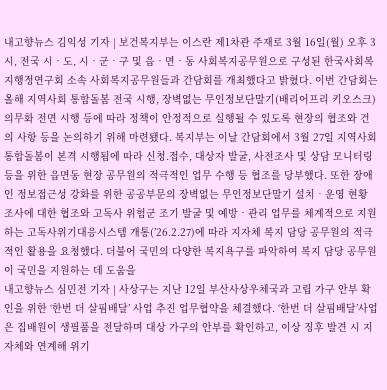내고향뉴스 김익성 기자 | 보건복지부는 이스란 제1차관 주재로 3월 16일(월) 오후 3시, 전국 시‧도, 시‧군‧구 및 읍‧면‧동 사회복지공무원으로 구성된 한국사회복지행정연구회 소속 사회복지공무원들과 간담회를 개최했다고 밝혔다. 이번 간담회는 올해 지역사회 통합돌봄 전국 시행, 장벽없는 무인정보단말기(배리어프리 키오스크) 의무화 전면 시행 등에 따라 정책이 안정적으로 실행될 수 있도록 현장의 협조와 건의 사항 등을 논의하기 위해 마련됐다. 복지부는 이날 간담회에서 3월 27일 지역사회 통합돌봄이 본격 시행됨에 따라 신청․접수, 대상자 발굴, 사전조사 및 상담 모니터링 등을 위한 읍면동 현장 공무원의 적극적인 업무 수행 등 협조를 당부했다. 또한 장애인 정보접근성 강화를 위한 공공부문의 장벽없는 무인정보단말기 설치‧운영 현황 조사에 대한 협조와 고독사 위험군 조기 발굴 및 예방‧관리 업무를 체계적으로 지원하는 고독사위기대응시스템 개통(’26.2.27)에 따라 지자체 복지 담당 공무원의 적극적인 활용을 요청했다. 더불어 국민의 다양한 복지욕구를 파악하여 복지 담당 공무원이 국민을 지원하는 데 도움을
내고향뉴스 심민전 기자 | 사상구는 지난 12일 부산사상우체국과 고립 가구 안부 확인을 위한 ‘한번 더 살핌배달’ 사업 추진 업무협약을 체결했다. ‘한번 더 살핌배달’사업은 집배원이 생필품을 전달하며 대상 가구의 안부를 확인하고, 이상 징후 발견 시 지자체와 연계해 위기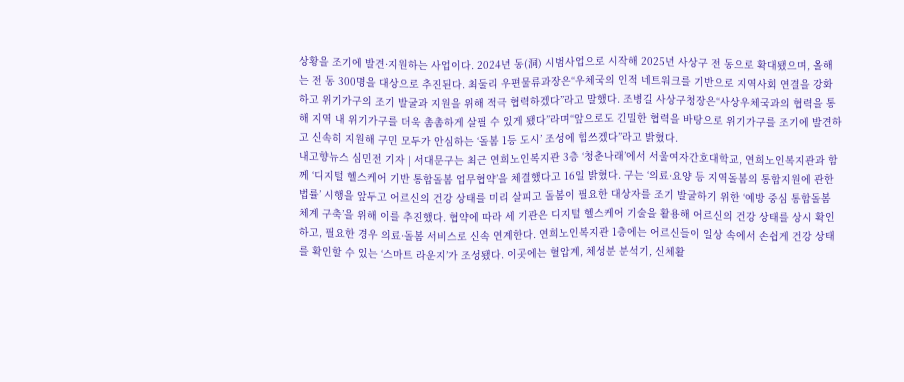상황을 조기에 발견·지원하는 사업이다. 2024년 동(洞) 시범사업으로 시작해 2025년 사상구 전 동으로 확대됐으며, 올해는 전 동 300명을 대상으로 추진된다. 최둘리 우편물류과장은“우체국의 인적 네트워크를 기반으로 지역사회 연결을 강화하고 위기가구의 조기 발굴과 지원을 위해 적극 협력하겠다”라고 말했다. 조병길 사상구청장은“사상우체국과의 협력을 통해 지역 내 위기가구를 더욱 촘촘하게 살필 수 있게 됐다”라며“앞으로도 긴밀한 협력을 바탕으로 위기가구를 조기에 발견하고 신속히 지원해 구민 모두가 안심하는 ‘돌봄 1등 도시’ 조성에 힘쓰겠다”라고 밝혔다.
내고향뉴스 심민전 기자 | 서대문구는 최근 연희노인복지관 3층 ‘청춘나래’에서 서울여자간호대학교, 연희노인복지관과 함께 ‘디지털 헬스케어 기반 통합돌봄 업무협약’을 체결했다고 16일 밝혔다. 구는 ‘의료·요양 등 지역돌봄의 통합지원에 관한 법률’ 시행을 앞두고 어르신의 건강 상태를 미리 살피고 돌봄이 필요한 대상자를 조기 발굴하기 위한 ‘예방 중심 통합돌봄 체계 구축’을 위해 이를 추진했다. 협약에 따라 세 기관은 디지털 헬스케어 기술을 활용해 어르신의 건강 상태를 상시 확인하고, 필요한 경우 의료·돌봄 서비스로 신속 연계한다. 연희노인복지관 1층에는 어르신들이 일상 속에서 손쉽게 건강 상태를 확인할 수 있는 ‘스마트 라운지’가 조성됐다. 이곳에는 혈압계, 체성분 분석기, 신체활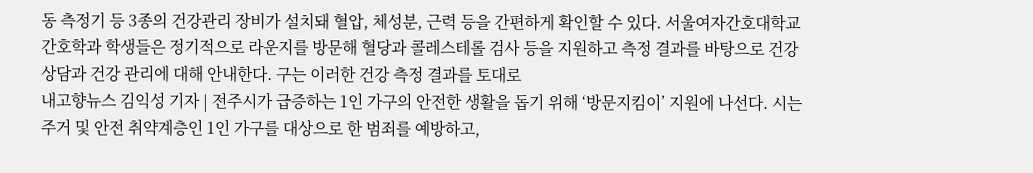동 측정기 등 3종의 건강관리 장비가 설치돼 혈압, 체성분, 근력 등을 간편하게 확인할 수 있다. 서울여자간호대학교 간호학과 학생들은 정기적으로 라운지를 방문해 혈당과 콜레스테롤 검사 등을 지원하고 측정 결과를 바탕으로 건강 상담과 건강 관리에 대해 안내한다. 구는 이러한 건강 측정 결과를 토대로
내고향뉴스 김익성 기자 | 전주시가 급증하는 1인 가구의 안전한 생활을 돕기 위해 ‘방문지킴이’ 지원에 나선다. 시는 주거 및 안전 취약계층인 1인 가구를 대상으로 한 범죄를 예방하고,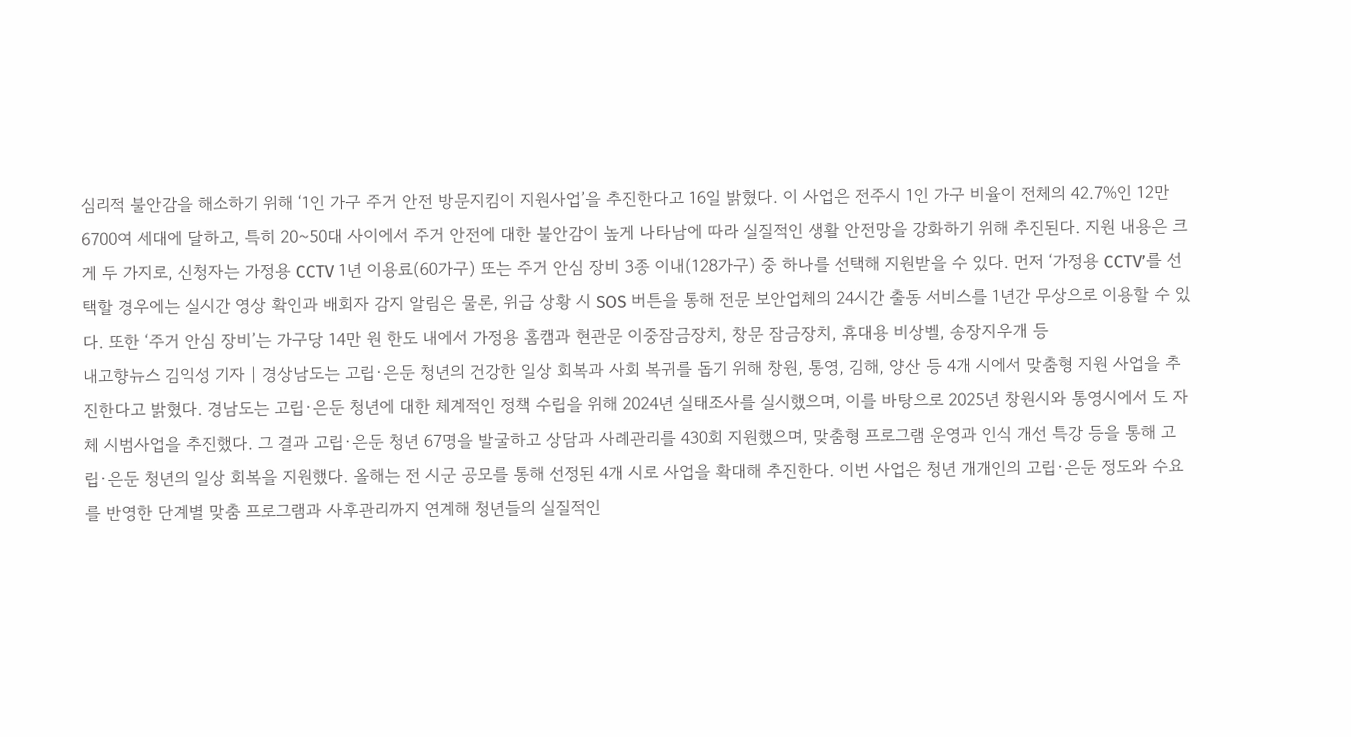심리적 불안감을 해소하기 위해 ‘1인 가구 주거 안전 방문지킴이 지원사업’을 추진한다고 16일 밝혔다. 이 사업은 전주시 1인 가구 비율이 전체의 42.7%인 12만 6700여 세대에 달하고, 특히 20~50대 사이에서 주거 안전에 대한 불안감이 높게 나타남에 따라 실질적인 생활 안전망을 강화하기 위해 추진된다. 지원 내용은 크게 두 가지로, 신청자는 가정용 CCTV 1년 이용료(60가구) 또는 주거 안심 장비 3종 이내(128가구) 중 하나를 선택해 지원받을 수 있다. 먼저 ‘가정용 CCTV’를 선택할 경우에는 실시간 영상 확인과 배회자 감지 알림은 물론, 위급 상황 시 SOS 버튼을 통해 전문 보안업체의 24시간 출동 서비스를 1년간 무상으로 이용할 수 있다. 또한 ‘주거 안심 장비’는 가구당 14만 원 한도 내에서 가정용 홈캠과 현관문 이중잠금장치, 창문 잠금장치, 휴대용 비상벨, 송장지우개 등
내고향뉴스 김익성 기자 | 경상남도는 고립·은둔 청년의 건강한 일상 회복과 사회 복귀를 돕기 위해 창원, 통영, 김해, 양산 등 4개 시에서 맞춤형 지원 사업을 추진한다고 밝혔다. 경남도는 고립·은둔 청년에 대한 체계적인 정책 수립을 위해 2024년 실태조사를 실시했으며, 이를 바탕으로 2025년 창원시와 통영시에서 도 자체 시범사업을 추진했다. 그 결과 고립·은둔 청년 67명을 발굴하고 상담과 사례관리를 430회 지원했으며, 맞춤형 프로그램 운영과 인식 개선 특강 등을 통해 고립·은둔 청년의 일상 회복을 지원했다. 올해는 전 시군 공모를 통해 선정된 4개 시로 사업을 확대해 추진한다. 이번 사업은 청년 개개인의 고립·은둔 정도와 수요를 반영한 단계별 맞춤 프로그램과 사후관리까지 연계해 청년들의 실질적인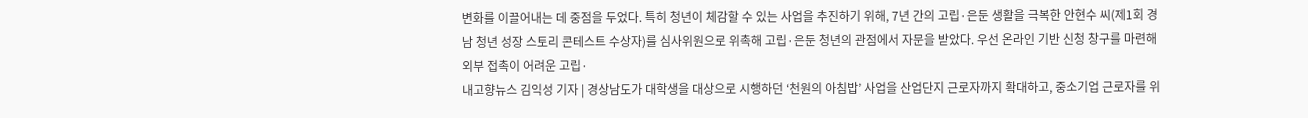변화를 이끌어내는 데 중점을 두었다. 특히 청년이 체감할 수 있는 사업을 추진하기 위해, 7년 간의 고립·은둔 생활을 극복한 안현수 씨(제1회 경남 청년 성장 스토리 콘테스트 수상자)를 심사위원으로 위촉해 고립·은둔 청년의 관점에서 자문을 받았다. 우선 온라인 기반 신청 창구를 마련해 외부 접촉이 어려운 고립·
내고향뉴스 김익성 기자 | 경상남도가 대학생을 대상으로 시행하던 ‘천원의 아침밥’ 사업을 산업단지 근로자까지 확대하고, 중소기업 근로자를 위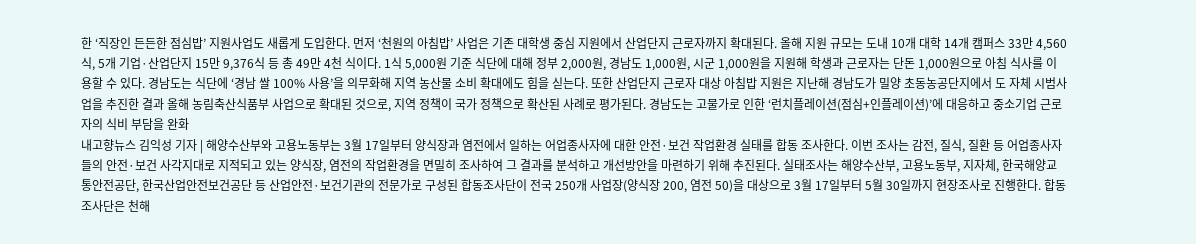한 ‘직장인 든든한 점심밥’ 지원사업도 새롭게 도입한다. 먼저 ‘천원의 아침밥’ 사업은 기존 대학생 중심 지원에서 산업단지 근로자까지 확대된다. 올해 지원 규모는 도내 10개 대학 14개 캠퍼스 33만 4,560식, 5개 기업·산업단지 15만 9,376식 등 총 49만 4천 식이다. 1식 5,000원 기준 식단에 대해 정부 2,000원, 경남도 1,000원, 시군 1,000원을 지원해 학생과 근로자는 단돈 1,000원으로 아침 식사를 이용할 수 있다. 경남도는 식단에 ‘경남 쌀 100% 사용’을 의무화해 지역 농산물 소비 확대에도 힘을 싣는다. 또한 산업단지 근로자 대상 아침밥 지원은 지난해 경남도가 밀양 초동농공단지에서 도 자체 시범사업을 추진한 결과 올해 농림축산식품부 사업으로 확대된 것으로, 지역 정책이 국가 정책으로 확산된 사례로 평가된다. 경남도는 고물가로 인한 ‘런치플레이션(점심+인플레이션)’에 대응하고 중소기업 근로자의 식비 부담을 완화
내고향뉴스 김익성 기자 | 해양수산부와 고용노동부는 3월 17일부터 양식장과 염전에서 일하는 어업종사자에 대한 안전·보건 작업환경 실태를 합동 조사한다. 이번 조사는 감전, 질식, 질환 등 어업종사자들의 안전·보건 사각지대로 지적되고 있는 양식장, 염전의 작업환경을 면밀히 조사하여 그 결과를 분석하고 개선방안을 마련하기 위해 추진된다. 실태조사는 해양수산부, 고용노동부, 지자체, 한국해양교통안전공단, 한국산업안전보건공단 등 산업안전·보건기관의 전문가로 구성된 합동조사단이 전국 250개 사업장(양식장 200, 염전 50)을 대상으로 3월 17일부터 5월 30일까지 현장조사로 진행한다. 합동조사단은 천해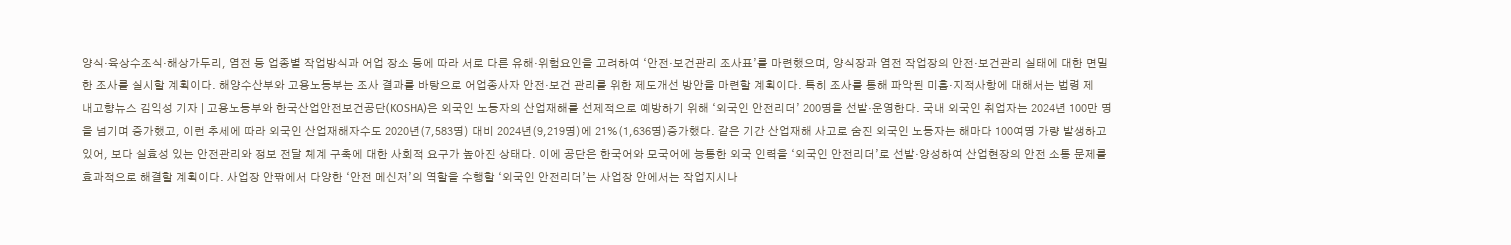양식·육상수조식·해상가두리, 염전 등 업종별 작업방식과 어업 장소 등에 따라 서로 다른 유해·위험요인을 고려하여 ‘안전·보건관리 조사표’를 마련했으며, 양식장과 염전 작업장의 안전·보건관리 실태에 대한 면밀한 조사를 실시할 계획이다. 해양수산부와 고용노동부는 조사 결과를 바탕으로 어업종사자 안전·보건 관리를 위한 제도개선 방안을 마련할 계획이다. 특히 조사를 통해 파악된 미흡·지적사항에 대해서는 법령 제
내고향뉴스 김익성 기자 | 고용노동부와 한국산업안전보건공단(KOSHA)은 외국인 노동자의 산업재해를 선제적으로 예방하기 위해 ‘외국인 안전리더’ 200명을 선발·운영한다. 국내 외국인 취업자는 2024년 100만 명을 넘기며 증가했고, 이런 추세에 따라 외국인 산업재해자수도 2020년(7,583명) 대비 2024년(9,219명)에 21%(1,636명)증가했다. 같은 기간 산업재해 사고로 숨진 외국인 노동자는 해마다 100여명 가량 발생하고 있어, 보다 실효성 있는 안전관리와 정보 전달 체계 구축에 대한 사회적 요구가 높아진 상태다. 이에 공단은 한국어와 모국어에 능통한 외국 인력을 ‘외국인 안전리더’로 선발·양성하여 산업현장의 안전 소통 문제를 효과적으로 해결할 계획이다. 사업장 안팎에서 다양한 ‘안전 메신저’의 역할을 수행할 ‘외국인 안전리더’는 사업장 안에서는 작업지시나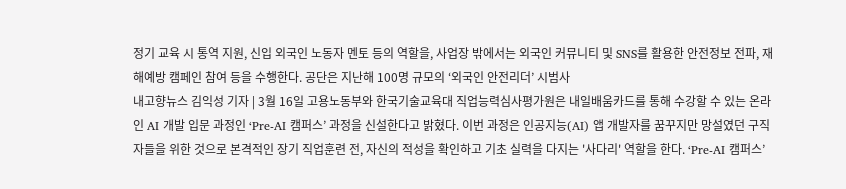정기 교육 시 통역 지원, 신입 외국인 노동자 멘토 등의 역할을, 사업장 밖에서는 외국인 커뮤니티 및 SNS를 활용한 안전정보 전파, 재해예방 캠페인 참여 등을 수행한다. 공단은 지난해 100명 규모의 ‘외국인 안전리더’ 시범사
내고향뉴스 김익성 기자 | 3월 16일 고용노동부와 한국기술교육대 직업능력심사평가원은 내일배움카드를 통해 수강할 수 있는 온라인 AI 개발 입문 과정인 ‘Pre-AI 캠퍼스’ 과정을 신설한다고 밝혔다. 이번 과정은 인공지능(AI) 앱 개발자를 꿈꾸지만 망설였던 구직자들을 위한 것으로 본격적인 장기 직업훈련 전, 자신의 적성을 확인하고 기초 실력을 다지는 '사다리' 역할을 한다. ‘Pre-AI 캠퍼스’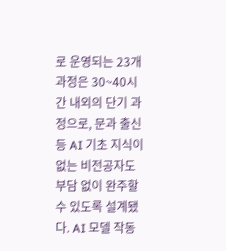로 운영되는 23개 과정은 30~40시간 내외의 단기 과정으로, 문과 출신 등 AI 기초 지식이 없는 비전공자도 부담 없이 완주할 수 있도록 설계됐다. AI 모델 작동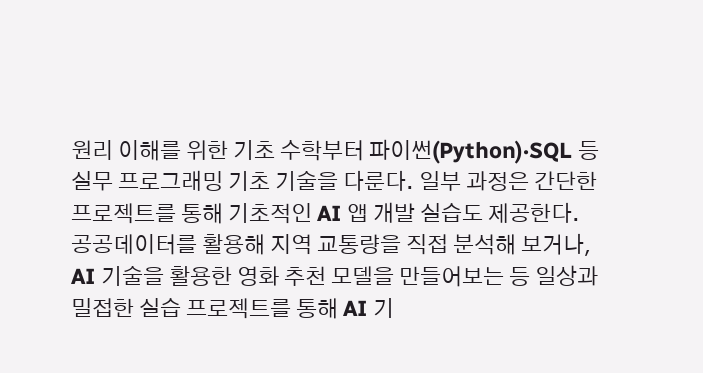원리 이해를 위한 기초 수학부터 파이썬(Python)·SQL 등 실무 프로그래밍 기초 기술을 다룬다. 일부 과정은 간단한 프로젝트를 통해 기초적인 AI 앱 개발 실습도 제공한다. 공공데이터를 활용해 지역 교통량을 직접 분석해 보거나, AI 기술을 활용한 영화 추천 모델을 만들어보는 등 일상과 밀접한 실습 프로젝트를 통해 AI 기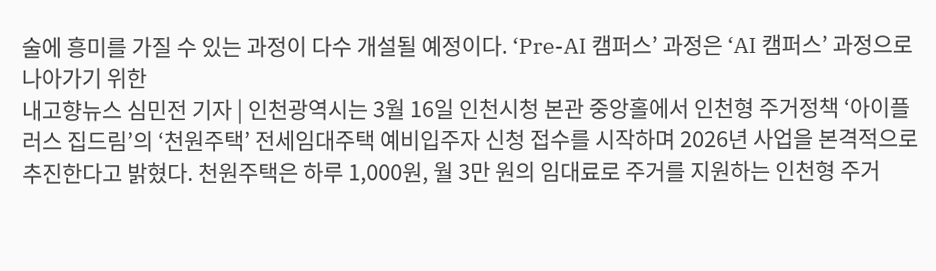술에 흥미를 가질 수 있는 과정이 다수 개설될 예정이다. ‘Pre-AI 캠퍼스’ 과정은 ‘AI 캠퍼스’ 과정으로 나아가기 위한
내고향뉴스 심민전 기자 | 인천광역시는 3월 16일 인천시청 본관 중앙홀에서 인천형 주거정책 ‘아이플러스 집드림’의 ‘천원주택’ 전세임대주택 예비입주자 신청 접수를 시작하며 2026년 사업을 본격적으로 추진한다고 밝혔다. 천원주택은 하루 1,000원, 월 3만 원의 임대료로 주거를 지원하는 인천형 주거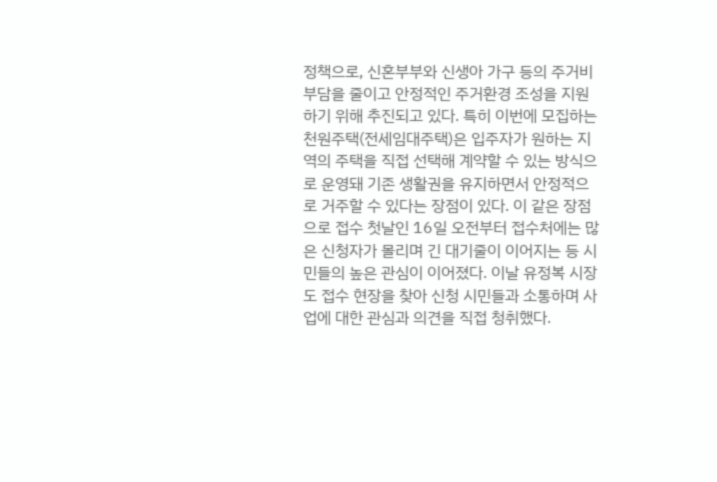정책으로, 신혼부부와 신생아 가구 등의 주거비 부담을 줄이고 안정적인 주거환경 조성을 지원하기 위해 추진되고 있다. 특히 이번에 모집하는 천원주택(전세임대주택)은 입주자가 원하는 지역의 주택을 직접 선택해 계약할 수 있는 방식으로 운영돼 기존 생활권을 유지하면서 안정적으로 거주할 수 있다는 장점이 있다. 이 같은 장점으로 접수 첫날인 16일 오전부터 접수처에는 많은 신청자가 몰리며 긴 대기줄이 이어지는 등 시민들의 높은 관심이 이어졌다. 이날 유정복 시장도 접수 현장을 찾아 신청 시민들과 소통하며 사업에 대한 관심과 의견을 직접 청취했다.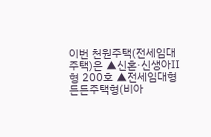이번 천원주택(전세임대주택)은 ▲신혼·신생아Ⅱ형 200호 ▲전세임대형 든든주택형(비아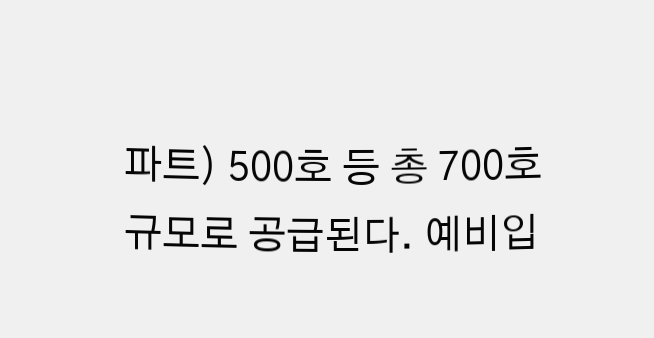파트) 500호 등 총 700호 규모로 공급된다. 예비입